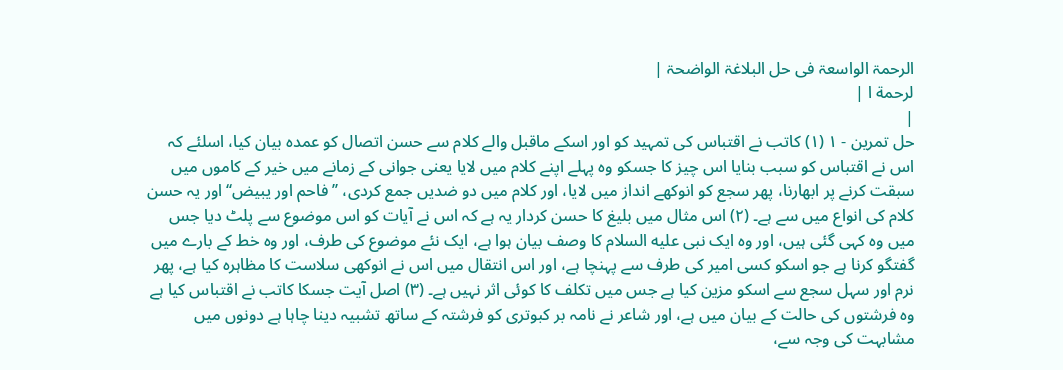الرحمۃ الواسعۃ فی حل البلاغۃ الواضحۃ |
لرحمة ا |
|
حل تمرین - ۱ (۱) کاتب نے اقتباس کی تمہید کو اور اسکے ماقبل والے کلام سے حسن اتصال کو عمدہ بیان کیا، اسلئے کہ اس نے اقتباس کو سبب بنایا اس چیز کا جسکو وہ پہلے اپنے کلام میں لایا یعنی جوانی کے زمانے میں خیر کے کاموں میں سبقت کرنے پر ابھارنا، پھر سجع کو انوکھے انداز میں لایا، اور کلام میں دو ضدیں جمع کردی، ’’فاحم اور یبیض‘‘ اور یہ حسن کلام کی انواع میں سے ہے۔ (۲) اس مثال میں بلیغ کا حسن کردار یہ ہے کہ اس نے آیات کو اس موضوع سے پلٹ دیا جس میں وہ کہی گئی ہیں، اور وہ ایک نبی علیه السلام کا وصف بیان ہوا ہے، ایک نئے موضوع کی طرف، اور وہ خط کے بارے میں گفتگو کرنا ہے جو اسکو کسی امیر کی طرف سے پہنچا ہے، اور اس انتقال میں اس نے انوکھی سلاست کا مظاہرہ کیا ہے، پھر نرم اور سہل سجع سے اسکو مزین کیا ہے جس میں تکلف کا کوئی اثر نہیں ہے۔ (۳) اصل آیت جسکا کاتب نے اقتباس کیا ہے وہ فرشتوں کی حالت کے بیان میں ہے، اور شاعر نے نامہ بر کبوتری کو فرشتہ کے ساتھ تشبیہ دینا چاہا ہے دونوں میں مشابہت کی وجہ سے،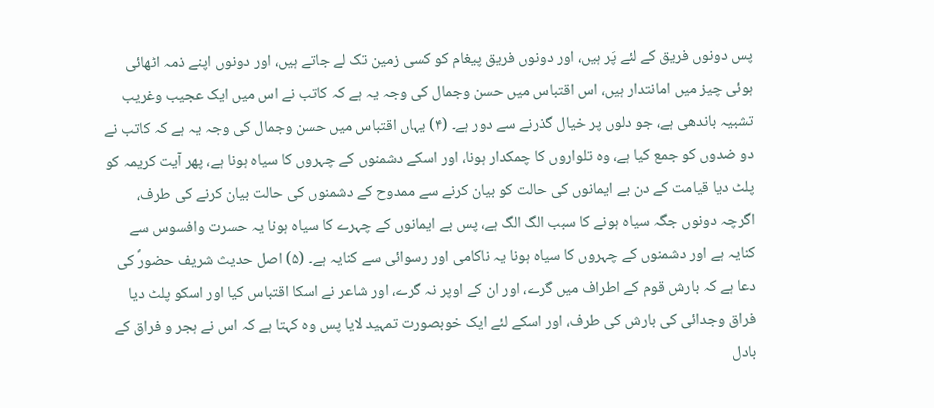پس دونوں فریق کے لئے پَر ہیں، اور دونوں فریق پیغام کو کسی زمین تک لے جاتے ہیں، اور دونوں اپنے ذمہ اٹھائی ہوئی چیز میں امانتدار ہیں، اس اقتباس میں حسن وجمال کی وجہ یہ ہے کہ کاتب نے اس میں ایک عجیب وغریب تشبیہ باندھی ہے، جو دلوں پر خیال گذرنے سے دور ہے۔ (۴) یہاں اقتباس میں حسن وجمال کی وجہ یہ ہے کہ کاتب نے دو ضدوں کو جمع کیا ہے، وہ تلواروں کا چمکدار ہونا، اور اسکے دشمنوں کے چہروں کا سیاہ ہونا ہے، پھر آیت کریمہ کو پلٹ دیا قیامت کے دن بے ایمانوں کی حالت کو بیان کرنے سے ممدوح کے دشمنوں کی حالت بیان کرنے کی طرف، اگرچہ دونوں جگہ سیاہ ہونے کا سبب الگ الگ ہے، پس بے ایمانوں کے چہرے کا سیاہ ہونا یہ حسرت وافسوس سے کنایہ ہے اور دشمنوں کے چہروں کا سیاہ ہونا یہ ناکامی اور رسوائی سے کنایہ ہے۔ (۵) اصل حدیث شریف حضورؐ کی دعا ہے کہ بارش قوم کے اطراف میں گرے، اور ان کے اوپر نہ گرے، اور شاعر نے اسکا اقتباس کیا اور اسکو پلٹ دیا فراق وجدائی کی بارش کی طرف، اور اسکے لئے ایک خوبصورت تمہید لایا پس وہ کہتا ہے کہ اس نے ہجر و فراق کے بادل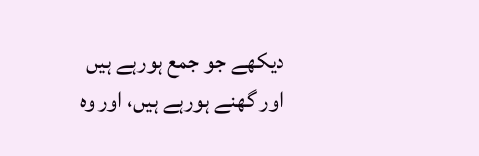دیکھے جو جمع ہورہے ہیں اور گھنے ہورہے ہیں، اور وہ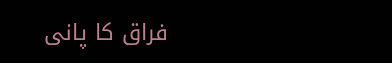فراق کا پانی